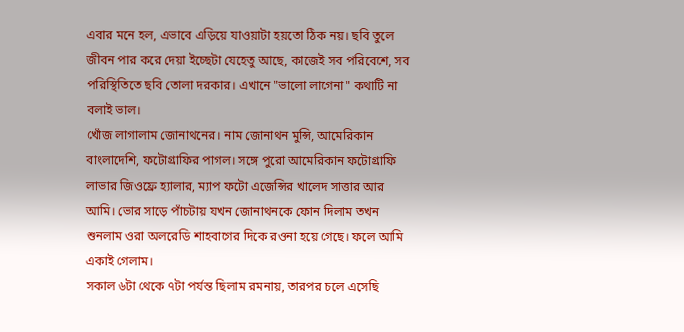এবার মনে হল, এভাবে এড়িয়ে যাওয়াটা হয়তো ঠিক নয়। ছবি তুলে জীবন পার করে দেয়া ইচ্ছেটা যেহেতু আছে, কাজেই সব পরিবেশে, সব পরিস্থিতিতে ছবি তোলা দরকার। এখানে "ভালো লাগেনা" কথাটি না বলাই ভাল।
খোঁজ লাগালাম জোনাথনের। নাম জোনাথন মুন্সি, আমেরিকান বাংলাদেশি, ফটোগ্রাফির পাগল। সঙ্গে পুরো আমেরিকান ফটোগ্রাফি লাভার জিওফ্রে হ্যালার, ম্যাপ ফটো এজেন্সির খালেদ সাত্তার আর আমি। ভোর সাড়ে পাঁচটায় যখন জোনাথনকে ফোন দিলাম তখন শুনলাম ওরা অলরেডি শাহবাগের দিকে রওনা হয়ে গেছে। ফলে আমি একাই গেলাম।
সকাল ৬টা থেকে ৭টা পর্যন্ত ছিলাম রমনায়, তারপর চলে এসেছি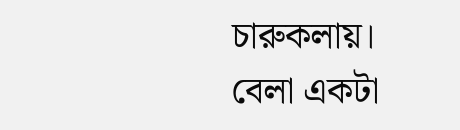চারুকলায়। বেলা একটা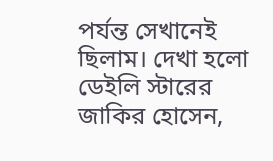পর্যন্ত সেখানেই ছিলাম। দেখা হলো ডেইলি স্টারের জাকির হোসেন,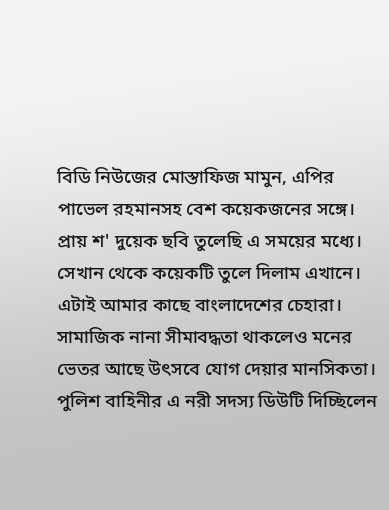বিডি নিউজের মোস্তাফিজ মামুন, এপির পাভেল রহমানসহ বেশ কয়েকজনের সঙ্গে।
প্রায় শ' দুয়েক ছবি তুলেছি এ সময়ের মধ্যে। সেখান থেকে কয়েকটি তুলে দিলাম এখানে।
এটাই আমার কাছে বাংলাদেশের চেহারা। সামাজিক নানা সীমাবদ্ধতা থাকলেও মনের ভেতর আছে উৎসবে যোগ দেয়ার মানসিকতা।
পুলিশ বাহিনীর এ নরী সদস্য ডিউটি দিচ্ছিলেন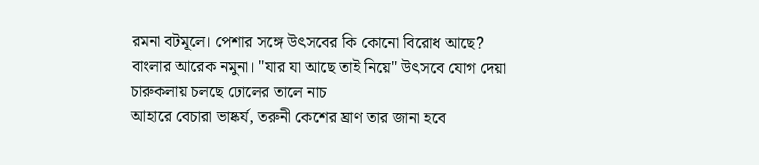রমনা বটমূলে। পেশার সঙ্গে উৎসবের কি কোনো বিরোধ আছে?
বাংলার আরেক নমুনা। "যার যা আছে তাই নিয়ে" উৎসবে যোগ দেয়া
চারুকলায় চলছে ঢোলের তালে নাচ
আহারে বেচারা ভাষ্কর্য, তরুনী কেশের ঘ্রাণ তার জানা হবে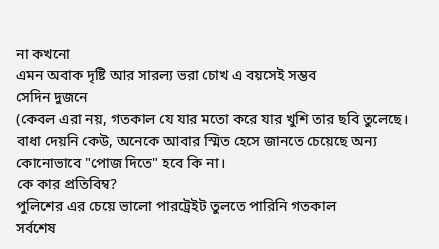না কখনো
এমন অবাক দৃষ্টি আর সারল্য ভরা চোখ এ বয়সেই সম্ভব
সেদিন দুজনে
(কেবল এরা নয়, গতকাল যে যার মতো করে যার খুশি তার ছবি তুলেছে। বাধা দেয়নি কেউ, অনেকে আবার স্মিত হেসে জানতে চেয়েছে অন্য কোনোভাবে "পোজ দিতে" হবে কি না।
কে কার প্রতিবিম্ব?
পুলিশের এর চেয়ে ভালো পারট্রেইট তুলতে পারিনি গতকাল
সর্বশেষ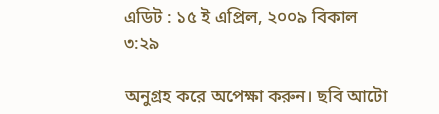এডিট : ১৫ ই এপ্রিল, ২০০৯ বিকাল ৩:২৯

অনুগ্রহ করে অপেক্ষা করুন। ছবি আটো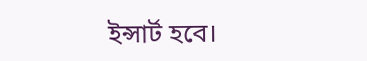ইন্সার্ট হবে।